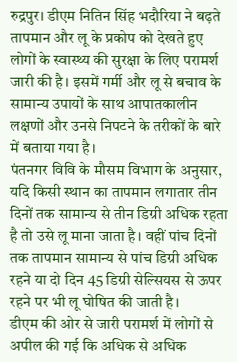रुद्रपुर। डीएम नितिन सिंह भदौरिया ने बढ़ते तापमान और लू के प्रकोप को देखते हुए लोगों के स्वास्थ्य की सुरक्षा के लिए परामर्श जारी की है। इसमें गर्मी और लू से बचाव के सामान्य उपायों के साथ आपातकालीन लक्षणों और उनसे निपटने के तरीकों के बारे में बताया गया है।
पंतनगर विवि के मौसम विभाग के अनुसार, यदि किसी स्थान का तापमान लगातार तीन दिनों तक सामान्य से तीन डिग्री अधिक रहता है तो उसे लू माना जाता है। वहीं पांच दिनों तक तापमान सामान्य से पांच डिग्री अधिक रहने या दो दिन 45 डिग्री सेल्सियस से ऊपर रहने पर भी लू घोषित की जाती है।
डीएम की ओर से जारी परामर्श में लोगों से अपील की गई कि अधिक से अधिक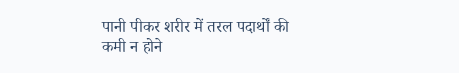पानी पीकर शरीर में तरल पदार्थों की कमी न होने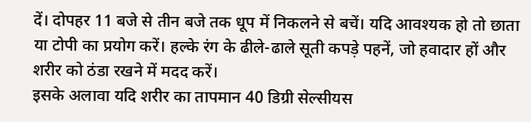दें। दोपहर 11 बजे से तीन बजे तक धूप में निकलने से बचें। यदि आवश्यक हो तो छाता या टोपी का प्रयोग करें। हल्के रंग के ढीले-ढाले सूती कपड़े पहनें, जो हवादार हों और शरीर को ठंडा रखने में मदद करें।
इसके अलावा यदि शरीर का तापमान 40 डिग्री सेल्सीयस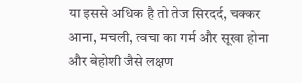या इससे अधिक है तो तेज सिरदर्द, चक्कर आना, मचली, त्वचा का गर्म और सूखा होना और बेहोशी जैसे लक्षण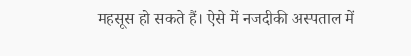महसूस हो सकते हैं। ऐसे में नजदीकी अस्पताल में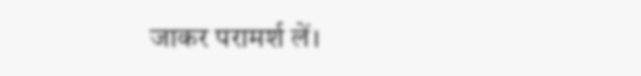जाकर परामर्श लें।